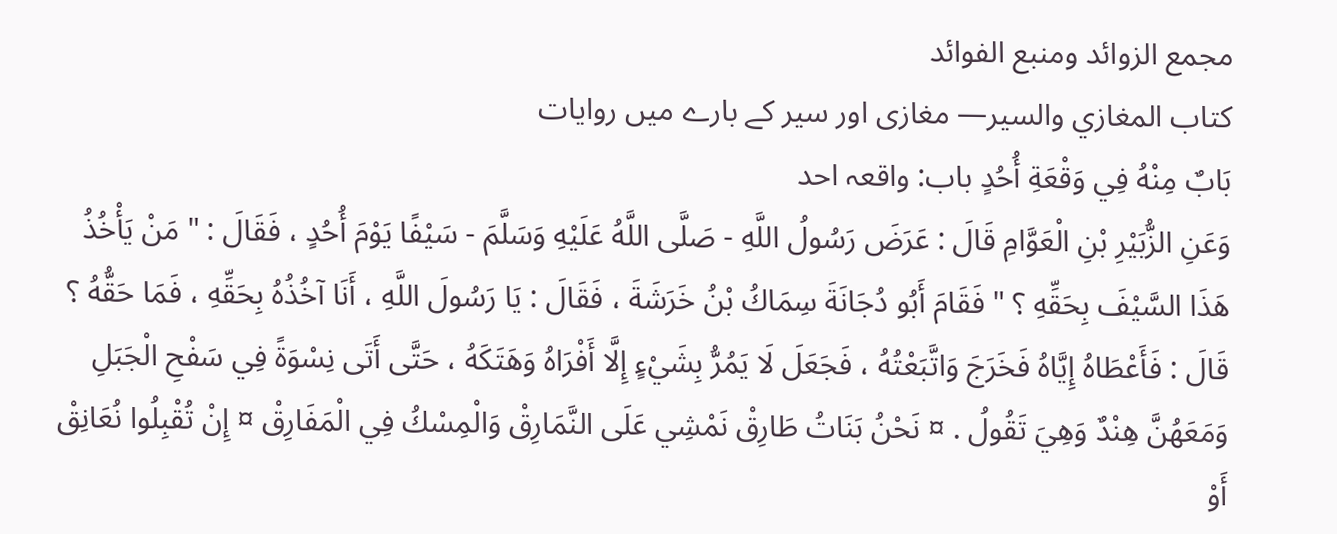مجمع الزوائد ومنبع الفوائد
كتاب المغازي والسير— مغازی اور سیر کے بارے میں روایات
بَابٌ مِنْهُ فِي وَقْعَةِ أُحُدٍ باب: واقعہ احد
وَعَنِ الزُّبَيْرِ بْنِ الْعَوَّامِ قَالَ : عَرَضَ رَسُولُ اللَّهِ - صَلَّى اللَّهُ عَلَيْهِ وَسَلَّمَ - سَيْفًا يَوْمَ أُحُدٍ ، فَقَالَ : " مَنْ يَأْخُذُ هَذَا السَّيْفَ بِحَقِّهِ ؟ " فَقَامَ أَبُو دُجَانَةَ سِمَاكُ بْنُ خَرَشَةَ ، فَقَالَ : يَا رَسُولَ اللَّهِ ، أَنَا آخُذُهُ بِحَقِّهِ ، فَمَا حَقُّهُ ؟ قَالَ : فَأَعْطَاهُ إِيَّاهُ فَخَرَجَ وَاتَّبَعْتُهُ ، فَجَعَلَ لَا يَمُرُّ بِشَيْءٍ إِلَّا أَفْرَاهُ وَهَتَكَهُ ، حَتَّى أَتَى نِسْوَةً فِي سَفْحِ الْجَبَلِ وَمَعَهُنَّ هِنْدٌ وَهِيَ تَقُولُ . ¤ نَحْنُ بَنَاتُ طَارِقْ نَمْشِي عَلَى النَّمَارِقْ وَالْمِسْكُ فِي الْمَفَارِقْ ¤ إِنْ تُقْبِلُوا نُعَانِقْ أَوْ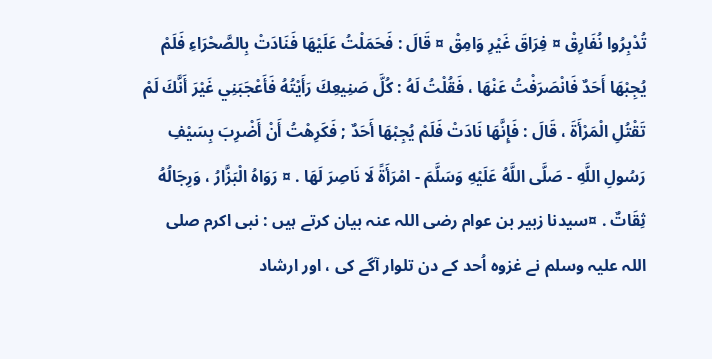تُدْبِرُوا نُفَارِقْ ¤ فِرَاقَ غَيْرِ وَامِقْ ¤ قَالَ : فَحَمَلْتُ عَلَيْهَا فَنَادَتْ بِالصَّحْرَاءِ فَلَمْ يُجِبْهَا أَحَدٌ فَانْصَرَفْتُ عَنْهَا ، فَقُلْتُ لَهُ : كُلَّ صَنِيعِكَ رَأَيْتُهُ فَأَعْجَبَنِي غَيْرَ أَنَّكَ لَمْ تَقْتُلِ الْمَرْأَةَ ، قَالَ : فَإِنَّهَا نَادَتْ فَلَمْ يُجِبْهَا أَحَدٌ ; فَكَرِهْتُ أَنْ أَضْرِبَ بِسَيْفِ رَسُولِ اللَّهِ - صَلَّى اللَّهُ عَلَيْهِ وَسَلَّمَ - امْرَأَةً لَا نَاصِرَ لَهَا . ¤ رَوَاهُ الْبَزَّارُ ، وَرِجَالُهُ ثِقَاتٌ . ¤سیدنا زبیر بن عوام رضی اللہ عنہ بیان کرتے ہیں : نبی اکرم صلی اللہ علیہ وسلم نے غزوہ اُحد کے دن تلوار آگے کی ، اور ارشاد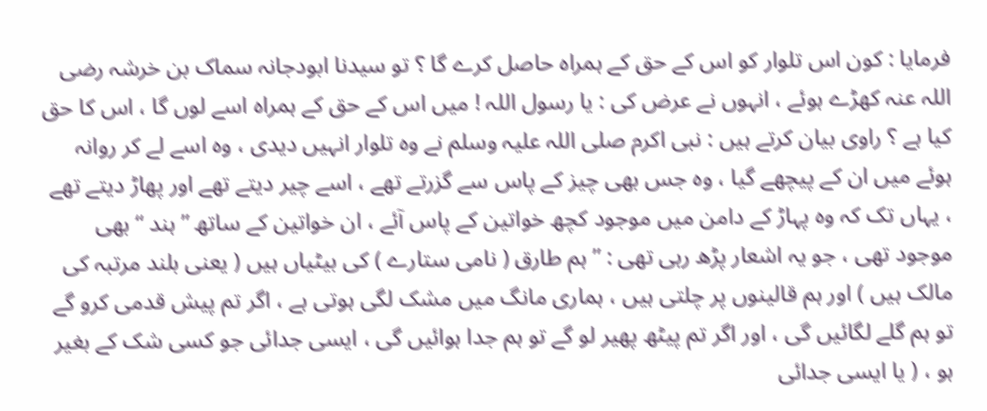فرمایا : کون اس تلوار کو اس کے حق کے ہمراہ حاصل کرے گا ؟ تو سیدنا ابودجانہ سماک بن خرشہ رضی اللہ عنہ کھڑے ہوئے ، انہوں نے عرض کی : یا رسول اللہ ! میں اس کے حق کے ہمراہ اسے لوں گا ، اس کا حق کیا ہے ؟ راوی بیان کرتے ہیں : نبی اکرم صلی اللہ علیہ وسلم نے وہ تلوار انہیں دیدی ، وہ اسے لے کر روانہ ہوئے میں ان کے پیچھے گیا ، وہ جس بھی چیز کے پاس سے گزرتے تھے ، اسے چیر دیتے تھے اور پھاڑ دیتے تھے ، یہاں تک کہ وہ پہاڑ کے دامن میں موجود کچھ خواتین کے پاس آئے ، ان خواتین کے ساتھ ” ہند “ بھی موجود تھی ، جو یہ اشعار پڑھ رہی تھی : ” ہم طارق ( نامی ستارے ) کی بیٹیاں ہیں ( یعنی بلند مرتبہ کی مالک ہیں ) اور ہم قالینوں پر چلتی ہیں ، ہماری مانگ میں مشک لگی ہوتی ہے ، اگر تم پیش قدمی کرو گے تو ہم گلے لگائیں گی ، اور اگر تم پیٹھ پھیر لو گے تو ہم جدا ہوائیں گی ، ایسی جدائی جو کسی شک کے بغیر ہو ، ( یا ایسی جدائی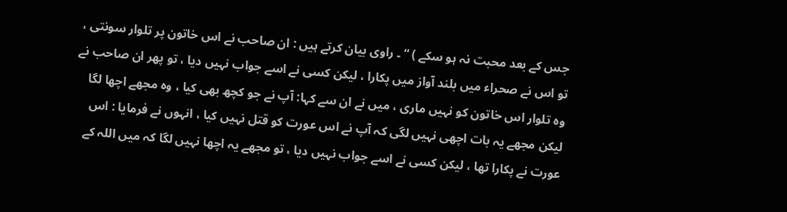جس کے بعد محبت نہ ہو سکے ) “ ۔ راوی بیان کرتے ہیں : ان صاحب نے اس خاتون پر تلوار سونتی ، تو اس نے صحراء میں بلند آواز میں پکارا ، لیکن کسی نے اسے جواب نہیں دیا ، تو پھر ان صاحب نے وہ تلوار اس خاتون کو نہیں ماری ، میں نے ان سے کہا: آپ نے جو کچھ بھی کیا ، وہ مجھے اچھا لگا لیکن مجھے یہ بات اچھی نہیں لگی کہ آپ نے اس عورت کو قتل نہیں کیا ، انہوں نے فرمایا : اس عورت نے پکارا تھا ، لیکن کسی نے اسے جواب نہیں دیا ، تو مجھے یہ اچھا نہیں لگا کہ میں اللہ کے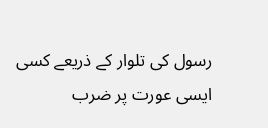رسول کی تلوار کے ذریعے کسی ایسی عورت پر ضرب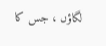لگاؤں ، جس کا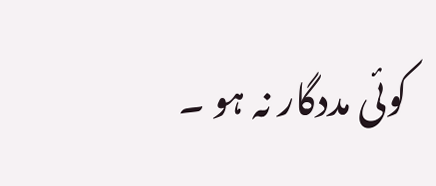کوئی مددگار نہ ہو ۔